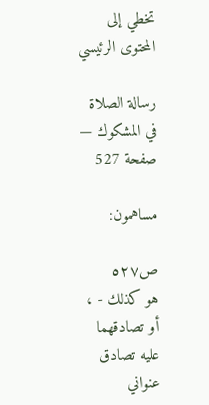تخطي إلى المحتوى الرئيسي

رسالة الصلاة في المشكوك — صفحة 527

مساهمون:

ص٥٢٧
هو كذلك - ، أو تصادقهما عليه تصادق عنواني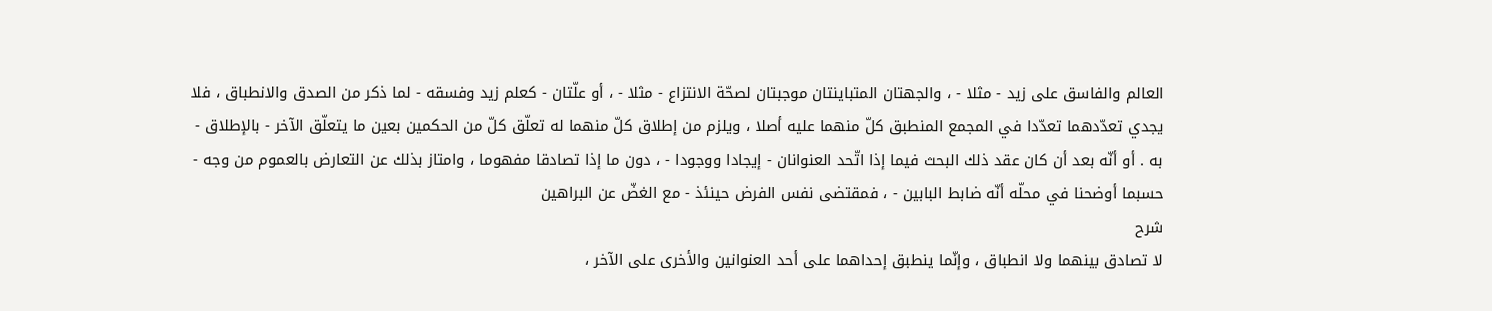العالم والفاسق على زيد - مثلا - ، والجهتان المتباينتان موجبتان لصحّة الانتزاع - مثلا - ، أو علّتان - كعلم زيد وفسقه - لما ذكر من الصدق والانطباق ، فلا يجدي تعدّدهما تعدّدا في المجمع المنطبق كلّ منهما عليه أصلا ، ويلزم من إطلاق كلّ منهما له تعلّق كلّ من الحكمين بعين ما يتعلّق الآخر - بالإطلاق - به . أو أنّه بعد أن كان عقد ذلك البحث فيما إذا اتّحد العنوانان - إيجادا ووجودا - ، دون ما إذا تصادقا مفهوما ، وامتاز بذلك عن التعارض بالعموم من وجه - حسبما أوضحنا في محلّه أنّه ضابط البابين - ، فمقتضى نفس الفرض حينئذ - مع الغضّ عن البراهين
شرح
لا تصادق بينهما ولا انطباق ، وإنّما ينطبق إحداهما على أحد العنوانين والأخرى على الآخر ،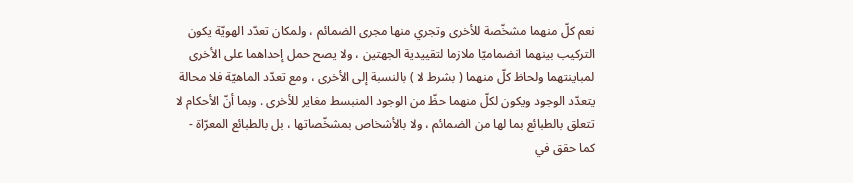نعم كلّ منهما مشخّصة للأخرى وتجري منها مجرى الضمائم ، ولمكان تعدّد الهويّة يكون التركيب بينهما انضماميّا ملازما لتقييدية الجهتين ، ولا يصح حمل إحداهما على الأخرى لمباينتهما ولحاظ كلّ منهما ( بشرط لا ) بالنسبة إلى الأخرى ، ومع تعدّد الماهيّة فلا محالة يتعدّد الوجود ويكون لكلّ منهما حظّ من الوجود المنبسط مغاير للأخرى . وبما أنّ الأحكام لا تتعلق بالطبائع بما لها من الضمائم ، ولا بالأشخاص بمشخّصاتها ، بل بالطبائع المعرّاة - كما حقق في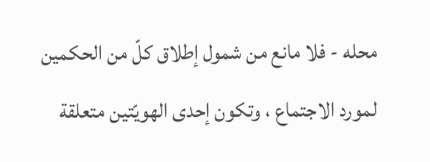محله - فلا مانع من شمول إطلاق كلّ من الحكمين لمورد الاجتماع ، وتكون إحدى الهويّتين متعلقة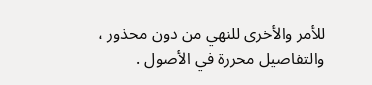للأمر والأخرى للنهي من دون محذور ، والتفاصيل محررة في الأصول .